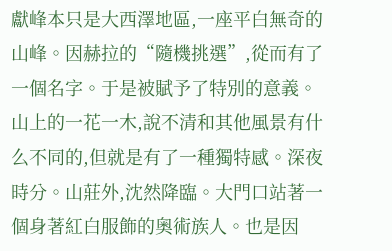獻峰本只是大西澤地區,一座平白無奇的山峰。因赫拉的“隨機挑選”,從而有了一個名字。于是被賦予了特別的意義。山上的一花一木,說不清和其他風景有什么不同的,但就是有了一種獨特感。深夜時分。山莊外,沈然降臨。大門口站著一個身著紅白服飾的奧術族人。也是因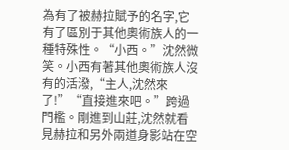為有了被赫拉賦予的名字,它有了區別于其他奧術族人的一種特殊性。“小西。”沈然微笑。小西有著其他奧術族人沒有的活潑,“主人,沈然來了!”“直接進來吧。”跨過門檻。剛進到山莊,沈然就看見赫拉和另外兩道身影站在空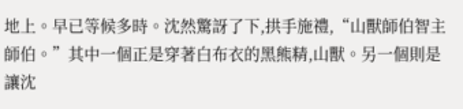地上。早已等候多時。沈然驚訝了下,拱手施禮,“山獸師伯智主師伯。”其中一個正是穿著白布衣的黑熊精,山獸。另一個則是讓沈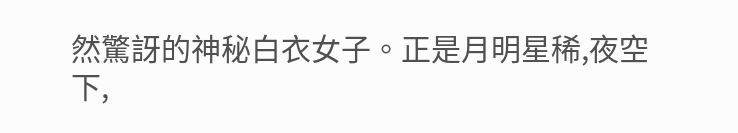然驚訝的神秘白衣女子。正是月明星稀,夜空下,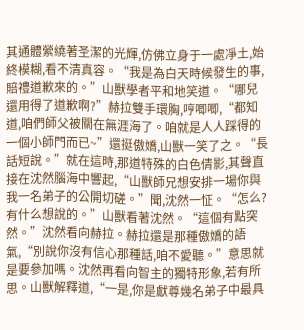其通體縈繞著圣潔的光輝,仿佛立身于一處凈土,始終模糊,看不清真容。“我是為白天時候發生的事,賠禮道歉來的。”山獸學者平和地笑道。“哪兒還用得了道歉啊?”赫拉雙手環胸,哼唧唧,“都知道,咱們師父被關在無涯海了。咱就是人人踩得的一個小師門而已~”還挺傲嬌,山獸一笑了之。“長話短說。”就在這時,那道特殊的白色倩影,其聲直接在沈然腦海中響起,“山獸師兄想安排一場你與我一名弟子的公開切磋。”聞,沈然一怔。“怎么?有什么想說的。”山獸看著沈然。“這個有點突然。”沈然看向赫拉。赫拉還是那種傲嬌的語氣,“別說你沒有信心那種話,咱不愛聽。”意思就是要參加嗎。沈然再看向智主的獨特形象,若有所思。山獸解釋道,“一是,你是獻尊幾名弟子中最具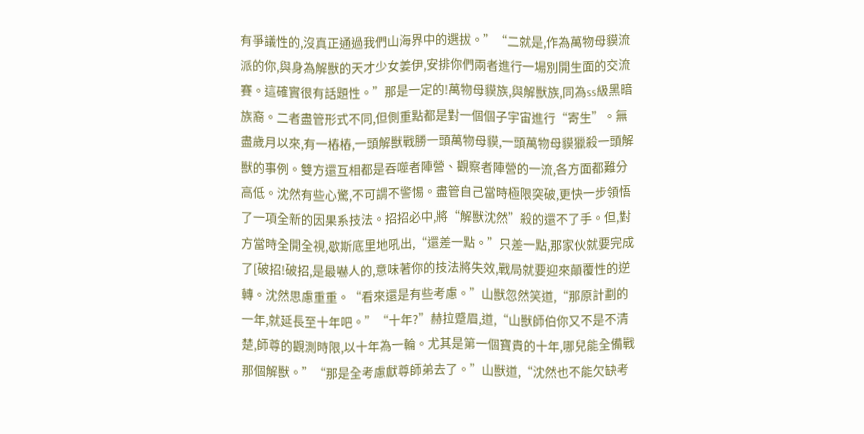有爭議性的,沒真正通過我們山海界中的選拔。”“二就是,作為萬物母貘流派的你,與身為解獸的天才少女姜伊,安排你們兩者進行一場別開生面的交流賽。這確實很有話題性。”那是一定的!萬物母貘族,與解獸族,同為ss級黑暗族裔。二者盡管形式不同,但側重點都是對一個個子宇宙進行“寄生”。無盡歲月以來,有一樁樁,一頭解獸戰勝一頭萬物母貘,一頭萬物母貘獵殺一頭解獸的事例。雙方還互相都是吞噬者陣營、觀察者陣營的一流,各方面都難分高低。沈然有些心驚,不可謂不警惕。盡管自己當時極限突破,更快一步領悟了一項全新的因果系技法。招招必中,將“解獸沈然”殺的還不了手。但,對方當時全開全視,歇斯底里地吼出,“還差一點。”只差一點,那家伙就要完成了[破招!破招,是最嚇人的,意味著你的技法將失效,戰局就要迎來顛覆性的逆轉。沈然思慮重重。“看來還是有些考慮。”山獸忽然笑道,“那原計劃的一年,就延長至十年吧。”“十年?”赫拉蹙眉,道,“山獸師伯你又不是不清楚,師尊的觀測時限,以十年為一輪。尤其是第一個寶貴的十年,哪兒能全備戰那個解獸。”“那是全考慮獻尊師弟去了。”山獸道,“沈然也不能欠缺考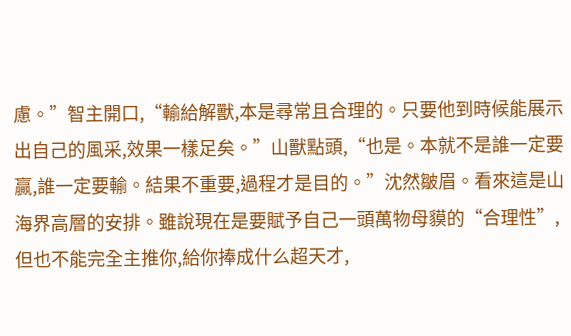慮。”智主開口,“輸給解獸,本是尋常且合理的。只要他到時候能展示出自己的風采,效果一樣足矣。”山獸點頭,“也是。本就不是誰一定要贏,誰一定要輸。結果不重要,過程才是目的。”沈然皺眉。看來這是山海界高層的安排。雖說現在是要賦予自己一頭萬物母貘的“合理性”,但也不能完全主推你,給你捧成什么超天才,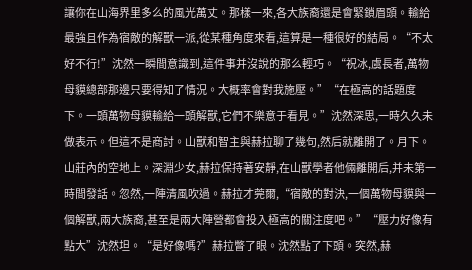讓你在山海界里多么的風光萬丈。那樣一來,各大族裔還是會緊鎖眉頭。輸給最強且作為宿敵的解獸一派,從某種角度來看,這算是一種很好的結局。“不太好不行!”沈然一瞬間意識到,這件事并沒說的那么輕巧。“祝冰,虞長者,萬物母貘總部那邊只要得知了情況。大概率會對我施壓。”“在極高的話題度下。一頭萬物母貘輸給一頭解獸,它們不樂意于看見。”沈然深思,一時久久未做表示。但這不是商討。山獸和智主與赫拉聊了幾句,然后就離開了。月下。山莊內的空地上。深淵少女,赫拉保持著安靜,在山獸學者他倆離開后,并未第一時間發話。忽然,一陣清風吹過。赫拉才莞爾,“宿敵的對決,一個萬物母貘與一個解獸,兩大族裔,甚至是兩大陣營都會投入極高的關注度吧。”“壓力好像有點大”沈然坦。“是好像嗎?”赫拉瞥了眼。沈然點了下頭。突然,赫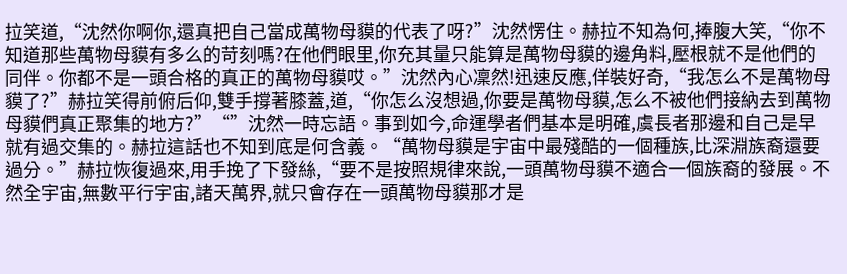拉笑道,“沈然你啊你,還真把自己當成萬物母貘的代表了呀?”沈然愣住。赫拉不知為何,捧腹大笑,“你不知道那些萬物母貘有多么的苛刻嗎?在他們眼里,你充其量只能算是萬物母貘的邊角料,壓根就不是他們的同伴。你都不是一頭合格的真正的萬物母貘哎。”沈然內心凜然!迅速反應,佯裝好奇,“我怎么不是萬物母貘了?”赫拉笑得前俯后仰,雙手撐著膝蓋,道,“你怎么沒想過,你要是萬物母貘,怎么不被他們接納去到萬物母貘們真正聚集的地方?”“”沈然一時忘語。事到如今,命運學者們基本是明確,虞長者那邊和自己是早就有過交集的。赫拉這話也不知到底是何含義。“萬物母貘是宇宙中最殘酷的一個種族,比深淵族裔還要過分。”赫拉恢復過來,用手挽了下發絲,“要不是按照規律來說,一頭萬物母貘不適合一個族裔的發展。不然全宇宙,無數平行宇宙,諸天萬界,就只會存在一頭萬物母貘那才是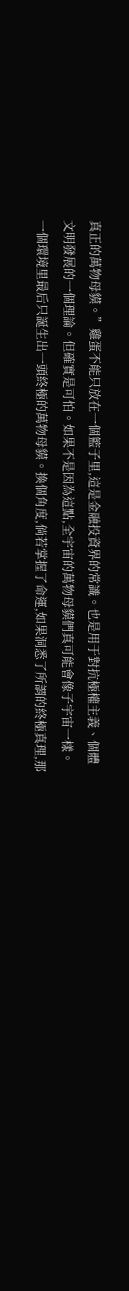真正的萬物母貘。”雞蛋不能只放在一個籃子里,這是金融投資界的常識。也是用于對抗極權主義、個體文明發展的一個理論。但確實是可怕。如果不是因為這點,全宇宙的萬物母貘們真可能會像子宇宙一樣。一個環境里最后只誕生出一頭終極的萬物母貘。換個角度,倘若掌握了命運,如果洞悉了所謂的終極真理,那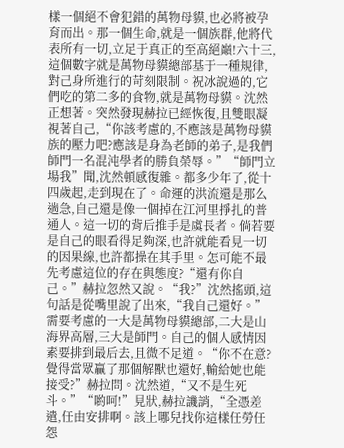樣一個絕不會犯錯的萬物母貘,也必將被孕育而出。那一個生命,就是一個族群,他將代表所有一切,立足于真正的至高絕巔!六十三,這個數字就是萬物母貘總部基于一種規律,對己身所進行的苛刻限制。祝冰說過的,它們吃的第二多的食物,就是萬物母貘。沈然正想著。突然發現赫拉已經恢復,且雙眼凝視著自己,“你該考慮的,不應該是萬物母貘族的壓力吧?應該是身為老師的弟子,是我們師門一名混沌學者的勝負榮辱。”“師門立場我”聞,沈然頓感復雜。都多少年了,從十四歲起,走到現在了。命運的洪流還是那么遄急,自己還是像一個掉在江河里掙扎的普通人。這一切的背后推手是虞長者。倘若要是自己的眼看得足夠深,也許就能看見一切的因果線,也許都操在其手里。怎可能不最先考慮這位的存在與態度?“還有你自己。”赫拉忽然又說。“我?”沈然搖頭,這句話是從嘴里說了出來,“我自己還好。”需要考慮的一大是萬物母貘總部,二大是山海界高層,三大是師門。自己的個人感情因素要排到最后去,且微不足道。“你不在意?覺得當眾贏了那個解獸也還好,輸給她也能接受?”赫拉問。沈然道,“又不是生死斗。”“喲呵!”見狀,赫拉譏誚,“全憑差遣,任由安排啊。該上哪兒找你這樣任勞任怨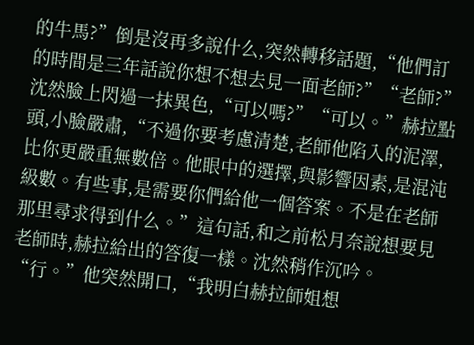的牛馬?”倒是沒再多說什么,突然轉移話題,“他們訂的時間是三年話說你想不想去見一面老師?”“老師?”沈然臉上閃過一抹異色,“可以嗎?”“可以。”赫拉點頭,小臉嚴肅,“不過你要考慮清楚,老師他陷入的泥澤,比你更嚴重無數倍。他眼中的選擇,與影響因素,是混沌級數。有些事,是需要你們給他一個答案。不是在老師那里尋求得到什么。”這句話,和之前松月奈說想要見老師時,赫拉給出的答復一樣。沈然稍作沉吟。“行。”他突然開口,“我明白赫拉師姐想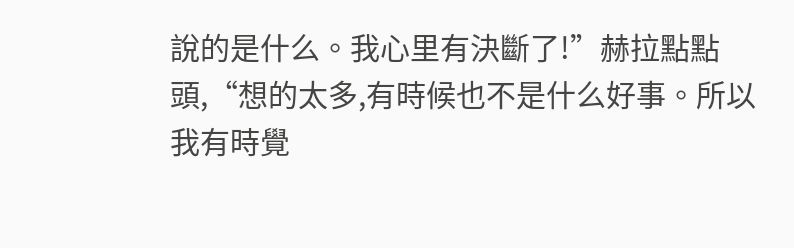說的是什么。我心里有決斷了!”赫拉點點頭,“想的太多,有時候也不是什么好事。所以我有時覺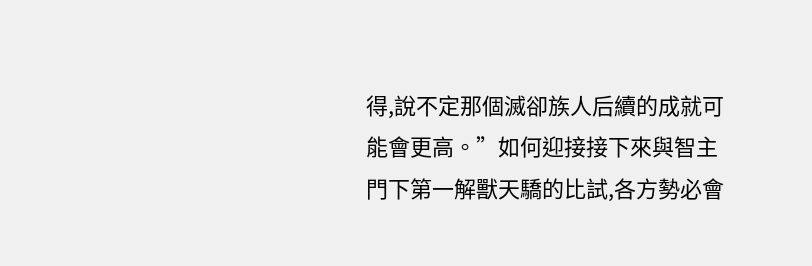得,說不定那個滅卻族人后續的成就可能會更高。”如何迎接接下來與智主門下第一解獸天驕的比試,各方勢必會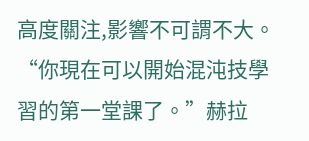高度關注,影響不可謂不大。“你現在可以開始混沌技學習的第一堂課了。”赫拉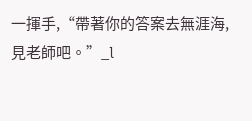一揮手,“帶著你的答案去無涯海,見老師吧。”_l